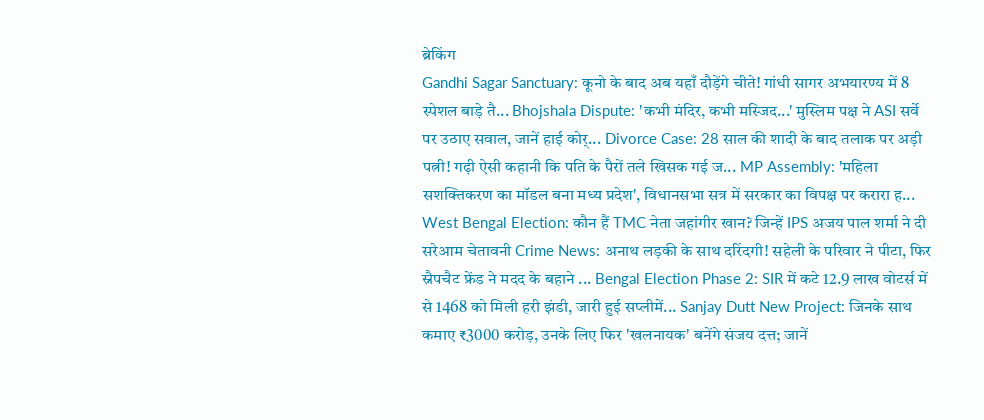ब्रेकिंग
Gandhi Sagar Sanctuary: कूनो के बाद अब यहाँ दौड़ेंगे चीते! गांधी सागर अभयारण्य में 8 स्पेशल बाड़े तै... Bhojshala Dispute: 'कभी मंदिर, कभी मस्जिद...' मुस्लिम पक्ष ने ASI सर्वे पर उठाए सवाल, जानें हाई कोर्... Divorce Case: 28 साल की शादी के बाद तलाक पर अड़ी पत्नी! गढ़ी ऐसी कहानी कि पति के पैरों तले खिसक गई ज... MP Assembly: 'महिला सशक्तिकरण का मॉडल बना मध्य प्रदेश', विधानसभा सत्र में सरकार का विपक्ष पर करारा ह... West Bengal Election: कौन हैं TMC नेता जहांगीर खान? जिन्हें IPS अजय पाल शर्मा ने दी सरेआम चेतावनी Crime News: अनाथ लड़की के साथ दरिंदगी! सहेली के परिवार ने पीटा, फिर स्नैपचैट फ्रेंड ने मदद के बहाने ... Bengal Election Phase 2: SIR में कटे 12.9 लाख वोटर्स में से 1468 को मिली हरी झंडी, जारी हुई सप्लीमें... Sanjay Dutt New Project: जिनके साथ कमाए ₹3000 करोड़, उनके लिए फिर 'खलनायक' बनेंगे संजय दत्त; जानें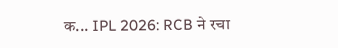क... IPL 2026: RCB ने रचा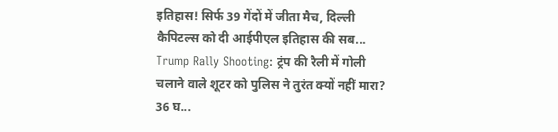इतिहास! सिर्फ 39 गेंदों में जीता मैच, दिल्ली कैपिटल्स को दी आईपीएल इतिहास की सब... Trump Rally Shooting: ट्रंप की रैली में गोली चलाने वाले शूटर को पुलिस ने तुरंत क्यों नहीं मारा? 36 घ...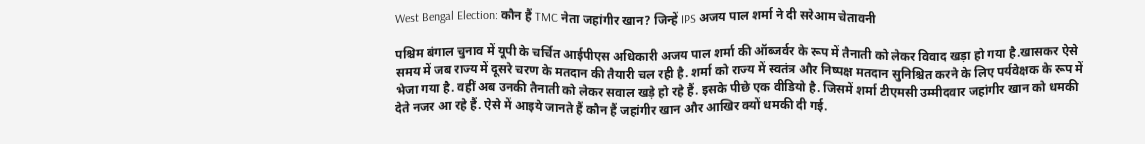West Bengal Election: कौन हैं TMC नेता जहांगीर खान? जिन्हें IPS अजय पाल शर्मा ने दी सरेआम चेतावनी

पश्चिम बंगाल चुनाव में यूपी के चर्चित आईपीएस अधिकारी अजय पाल शर्मा की ऑब्जर्वर के रूप में तैनाती को लेकर विवाद खड़ा हो गया है.खासकर ऐसे समय में जब राज्य में दूसरे चरण के मतदान की तैयारी चल रही है. शर्मा को राज्य में स्वतंत्र और निष्पक्ष मतदान सुनिश्चित करने के लिए पर्यवेक्षक के रूप में भेजा गया है. वहीं अब उनकी तैनाती को लेकर सवाल खड़े हो रहे हैं. इसके पीछे एक वीडियो है. जिसमें शर्मा टीएमसी उम्मीदवार जहांगीर खान को धमकी देते नजर आ रहे हैं. ऐसे में आइये जानते हैं कौन हैं जहांगीर खान और आखिर क्यों धमकी दी गई.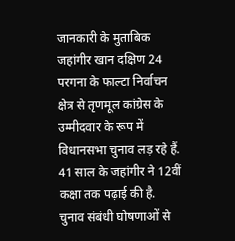जानकारी के मुताबिक जहांगीर खान दक्षिण 24 परगना के फाल्टा निर्वाचन क्षेत्र से तृणमूल कांग्रेस के उम्मीदवार के रूप में विधानसभा चुनाव लड़ रहे हैं. 41 साल के जहांगीर ने 12वीं कक्षा तक पढ़ाई की है. चुनाव संबंधी घोषणाओं से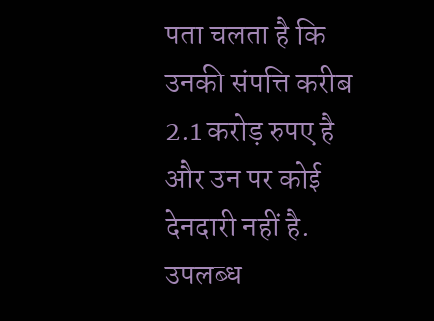पता चलता है कि उनकी संपत्ति करीब 2.1 करोड़ रुपए है और उन पर कोई देनदारी नहीं है. उपलब्ध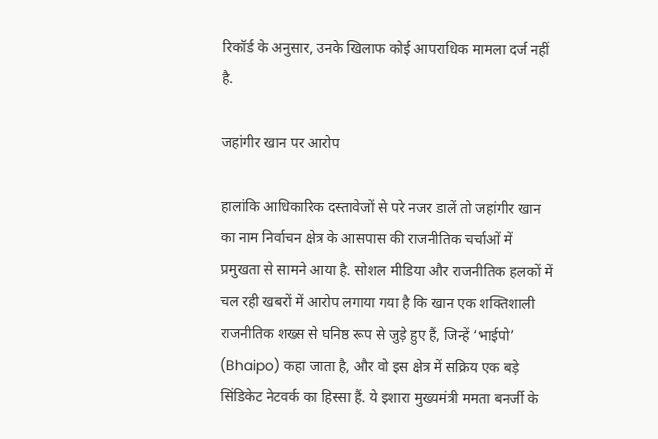रिकॉर्ड के अनुसार, उनके खिलाफ कोई आपराधिक मामला दर्ज नहीं है.

जहांगीर खान पर आरोप

हालांकि आधिकारिक दस्तावेजों से परे नजर डालें तो जहांगीर खान का नाम निर्वाचन क्षेत्र के आसपास की राजनीतिक चर्चाओं में प्रमुखता से सामने आया है. सोशल मीडिया और राजनीतिक हलकों में चल रही खबरों में आरोप लगाया गया है कि खान एक शक्तिशाली राजनीतिक शख्स से घनिष्ठ रूप से जुड़े हुए हैं, जिन्हें ‘भाईपो’ (Bhaipo) कहा जाता है, और वो इस क्षेत्र में सक्रिय एक बड़े सिंडिकेट नेटवर्क का हिस्सा हैं. ये इशारा मुख्यमंत्री ममता बनर्जी के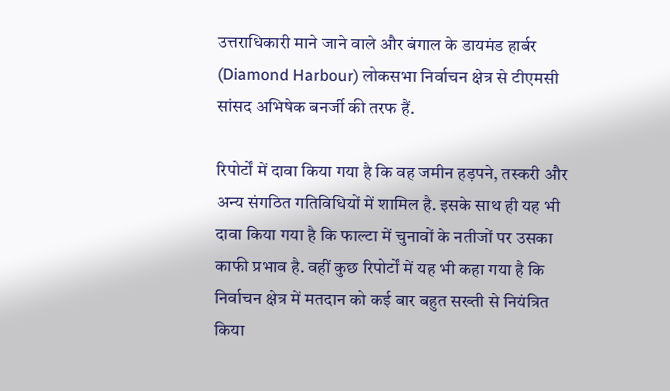उत्तराधिकारी माने जाने वाले और बंगाल के डायमंड हार्बर (Diamond Harbour) लोकसभा निर्वाचन क्षेत्र से टीएमसी सांसद अभिषेक बनर्जी की तरफ हैं.

रिपोर्टों में दावा किया गया है कि वह जमीन हड़पने, तस्करी और अन्य संगठित गतिविधियों में शामिल है. इसके साथ ही यह भी दावा किया गया है कि फाल्टा में चुनावों के नतीजों पर उसका काफी प्रभाव है. वहीं कुछ रिपोर्टों में यह भी कहा गया है कि निर्वाचन क्षेत्र में मतदान को कई बार बहुत सख्ती से नियंत्रित किया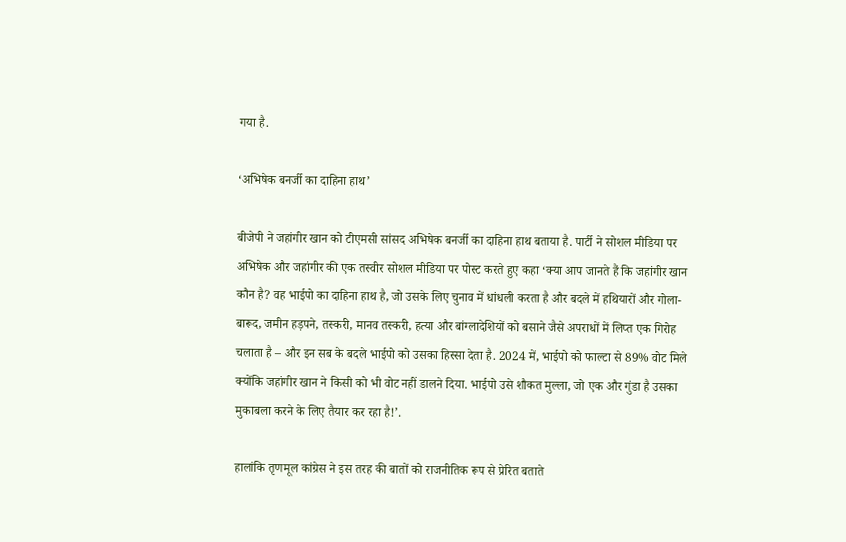गया है.

‘अभिषेक बनर्जी का दाहिना हाथ’

बीजेपी ने जहांगीर खान को टीएमसी सांसद अभिषेक बनर्जी का दाहिना हाथ बताया है. पार्टी ने सोशल मीडिया पर अभिषेक और जहांगीर की एक तस्वीर सोशल मीडिया पर पोस्ट करते हुए कहा ‘क्या आप जानते हैं कि जहांगीर खान कौन है? वह भाईपो का दाहिना हाथ है, जो उसके लिए चुनाव में धांधली करता है और बदले में हथियारों और गोला-बारूद, जमीन हड़पने, तस्करी, मानव तस्करी, हत्या और बांग्लादेशियों को बसाने जैसे अपराधों में लिप्त एक गिरोह चलाता है – और इन सब के बदले भाईपो को उसका हिस्सा देता है. 2024 में, भाईपो को फाल्टा से 89% वोट मिले क्योंकि जहांगीर खान ने किसी को भी वोट नहीं डालने दिया. भाईपो उसे शौकत मुल्ला, जो एक और गुंडा है उसका मुकाबला करने के लिए तैयार कर रहा है!’.

हालांकि तृणमूल कांग्रेस ने इस तरह की बातों को राजनीतिक रूप से प्रेरित बताते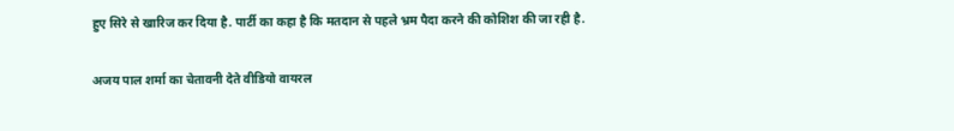हुए सिरे से खारिज कर दिया है. पार्टी का कहा है कि मतदान से पहले भ्रम पैदा करने की कोशिश की जा रही है.

अजय पाल शर्मा का चेतावनी देते वीडियो वायरल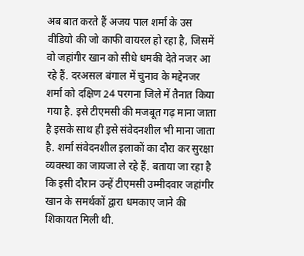अब बात करते हैं अजय पाल शर्मा के उस वीडियो की जो काफी वायरल हो रहा है, जिसमें वो जहांगीर खान को सीधे धमकी देते नजर आ रहे हैं. दरअसल बंगाल में चुनाव के मद्देनजर शर्मा को दक्षिण 24 परगना जिले में तैनात किया गया है. इसे टीएमसी की मजबूत गढ़ माना जाता है इसके साथ ही इसे संवेदनशील भी माना जाता है. शर्मा संवेदनशील इलाकों का दौरा कर सुरक्षा व्यवस्था का जायजा ले रहे हैं. बताया जा रहा है कि इसी दौरान उन्हें टीएमसी उम्मीदवार जहांगीर खान के समर्थकों द्वारा धमकाए जाने की शिकायत मिली थी.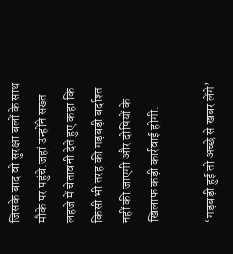जिसके बाद वो सुरक्षा बलों के साथ मौके पर पहुंचे.जहां उन्होंने सख्त लहजे में चेतावनी देते हुए कहा कि किसी भी तरह की गड़बड़ी बर्दाश्त नहीं की जाएगी और दोषियों के खिलाफ कड़ी कार्रवाई होगी.

‘गड़बड़ी हुई तो अच्छे से खबर लेंगे’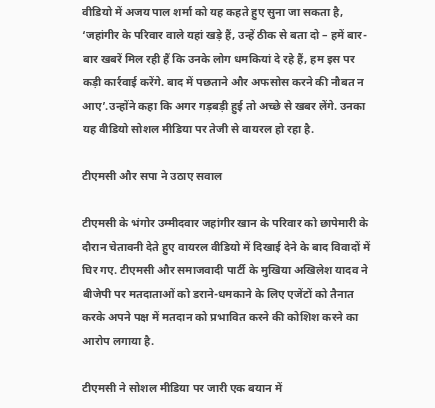वीडियो में अजय पाल शर्मा को यह कहते हुए सुना जा सकता है, ‘जहांगीर के परिवार वाले यहां खड़े हैं, उन्हें ठीक से बता दो – हमें बार-बार खबरें मिल रही हैं कि उनके लोग धमकियां दे रहे हैं, हम इस पर कड़ी कार्रवाई करेंगे. बाद में पछताने और अफसोस करने की नौबत न आए’.उन्होंने कहा कि अगर गड़बड़ी हुई तो अच्छे से खबर लेंगे. उनका यह वीडियो सोशल मीडिया पर तेजी से वायरल हो रहा है.

टीएमसी और सपा ने उठाए सवाल

टीएमसी के भंगोर उम्मीदवार जहांगीर खान के परिवार को छापेमारी के दौरान चेतावनी देते हुए वायरल वीडियो में दिखाई देने के बाद विवादों में घिर गए. टीएमसी और समाजवादी पार्टी के मुखिया अखिलेश यादव ने बीजेपी पर मतदाताओं को डराने-धमकाने के लिए एजेंटों को तैनात करके अपने पक्ष में मतदान को प्रभावित करने की कोशिश करने का आरोप लगाया है.

टीएमसी ने सोशल मीडिया पर जारी एक बयान में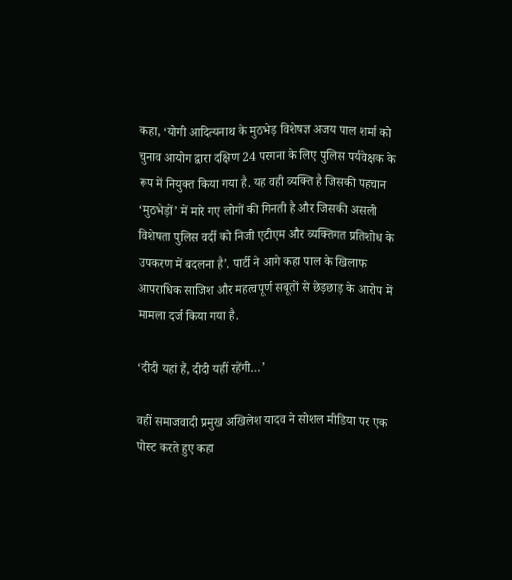कहा, ‘योगी आदित्यनाथ के मुठभेड़ विशेषज्ञ अजय पाल शर्मा को चुनाव आयोग द्वारा दक्षिण 24 परगना के लिए पुलिस पर्यवेक्षक के रूप में नियुक्त किया गया है. यह वही व्यक्ति है जिसकी पहचान ‘मुठभेड़ों’ में मारे गए लोगों की गिनती है और जिसकी असली विशेषता पुलिस वर्दी को निजी एटीएम और व्यक्तिगत प्रतिशोध के उपकरण में बदलना है’. पार्टी ने आगे कहा पाल के खिलाफ आपराधिक साजिश और महत्वपूर्ण सबूतों से छेड़छाड़ के आरोप में मामला दर्ज किया गया है.

‘दीदी यहां हैं, दीदी यहीं रहेंगी…’

वहीं समाजवादी प्रमुख अखिलेश यादव ने सोशल मीडिया पर एक पोस्ट करते हुए कहा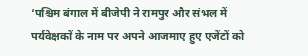‘पश्चिम बंगाल में बीजेपी ने रामपुर और संभल में पर्यवेक्षकों के नाम पर अपने आजमाए हुए एजेंटों को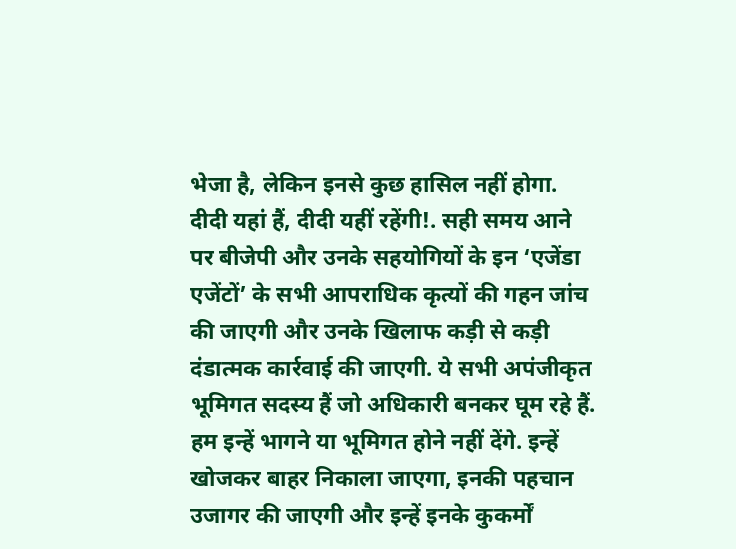भेजा है, लेकिन इनसे कुछ हासिल नहीं होगा. दीदी यहां हैं, दीदी यहीं रहेंगी!. सही समय आने पर बीजेपी और उनके सहयोगियों के इन ‘एजेंडा एजेंटों’ के सभी आपराधिक कृत्यों की गहन जांच की जाएगी और उनके खिलाफ कड़ी से कड़ी दंडात्मक कार्रवाई की जाएगी. ये सभी अपंजीकृत भूमिगत सदस्य हैं जो अधिकारी बनकर घूम रहे हैं. हम इन्हें भागने या भूमिगत होने नहीं देंगे. इन्हें खोजकर बाहर निकाला जाएगा, इनकी पहचान उजागर की जाएगी और इन्हें इनके कुकर्मों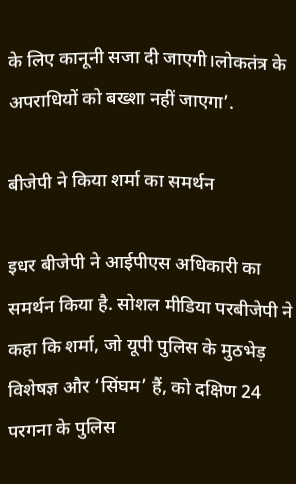के लिए कानूनी सजा दी जाएगी।लोकतंत्र के अपराधियों को बख्शा नहीं जाएगा’.

बीजेपी ने किया शर्मा का समर्थन

इधर बीजेपी ने आईपीएस अधिकारी का समर्थन किया है. सोशल मीडिया परबीजेपी ने कहा कि शर्मा, जो यूपी पुलिस के मुठभेड़ विशेषज्ञ और ‘सिंघम’ हैं, को दक्षिण 24 परगना के पुलिस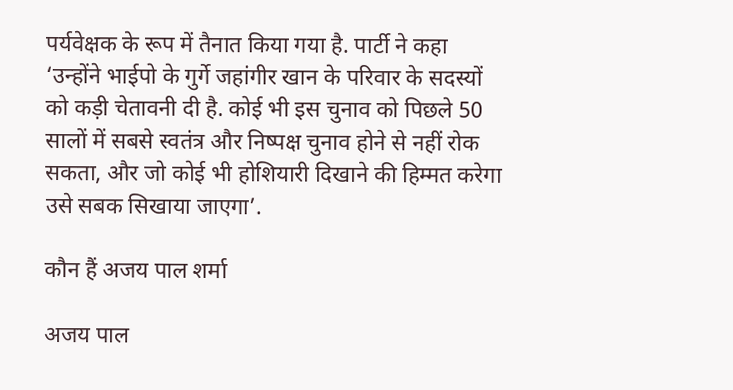पर्यवेक्षक के रूप में तैनात किया गया है. पार्टी ने कहा ‘उन्होंने भाईपो के गुर्गे जहांगीर खान के परिवार के सदस्यों को कड़ी चेतावनी दी है. कोई भी इस चुनाव को पिछले 50 सालों में सबसे स्वतंत्र और निष्पक्ष चुनाव होने से नहीं रोक सकता, और जो कोई भी होशियारी दिखाने की हिम्मत करेगा उसे सबक सिखाया जाएगा’.

कौन हैं अजय पाल शर्मा

अजय पाल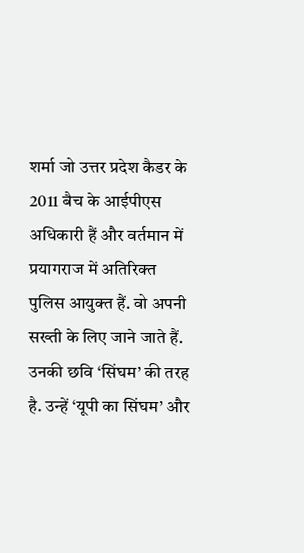शर्मा जो उत्तर प्रदेश कैडर के 2011 बैच के आईपीएस अधिकारी हैं और वर्तमान में प्रयागराज में अतिरिक्त पुलिस आयुक्त हैं. वो अपनी सख्ती के लिए जाने जाते हैं. उनकी छवि ‘सिंघम’ की तरह है. उन्हें ‘यूपी का सिंघम’ और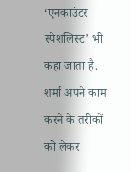‘एनकाउंटर स्पेशलिस्ट’ भी कहा जाता है. शर्मा अपने काम करने के तरीकों को लेकर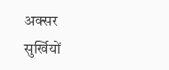अक्सर सुर्खियों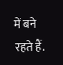में बने रहते हैं.